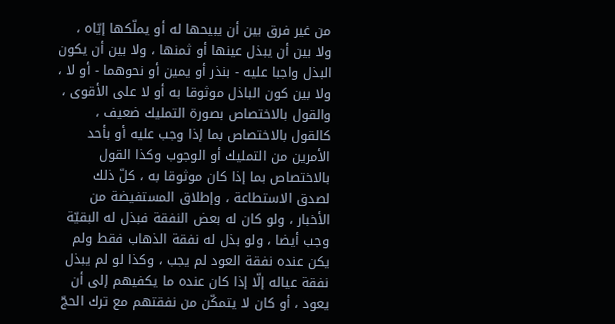من غير فرق بين أن يبيحها له أو يملّكها إيّاه ، ولا بين أن يبذل عينها أو ثمنها ، ولا بين أن يكون البذل واجبا عليه - بنذر أو يمين أو نحوهما - أو لا ، ولا بين كون الباذل موثوقا به أو لا على الأقوى ، والقول بالاختصاص بصورة التمليك ضعيف ، كالقول بالاختصاص بما إذا وجب عليه أو بأحد الأمرين من التمليك أو الوجوب وكذا القول بالاختصاص بما إذا كان موثوقا به ، كلّ ذلك لصدق الاستطاعة ، وإطلاق المستفيضة من الأخبار ، ولو كان له بعض النفقة فبذل له البقيّة وجب أيضا ، ولو بذل له نفقة الذهاب فقط ولم يكن عنده نفقة العود لم يجب ، وكذا لو لم يبذل نفقة عياله إلّا إذا كان عنده ما يكفيهم إلى أن يعود ، أو كان لا يتمكّن من نفقتهم مع ترك الحجّ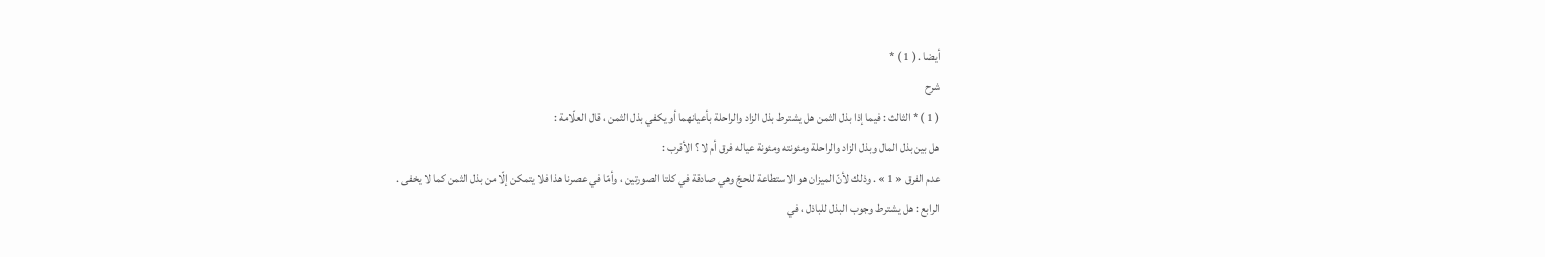أيضا . ( 1 ) *
شرح
( 1 ) * الثالث : فيما إذا بذل الثمن هل يشترط بذل الزاد والراحلة بأعيانهما أو يكفي بذل الثمن ، قال العلّامة :
هل بين بذل المال وبذل الزاد والراحلة ومئونته ومئونة عياله فرق أم لا ؟ الأقرب :
عدم الفرق « 1 » . وذلك لأنّ الميزان هو الاستطاعة للحجّ وهي صادقة في كلتا الصورتين ، وأمّا في عصرنا هذا فلا يتمكن إلّا من بذل الثمن كما لا يخفى .
الرابع : هل يشترط وجوب البذل للباذل ، في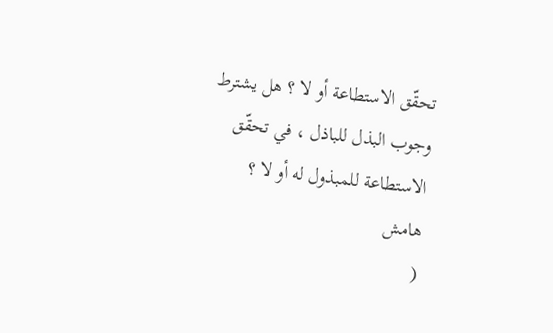تحقّق الاستطاعة أو لا ؟ هل يشترط وجوب البذل للباذل ، في تحقّق الاستطاعة للمبذول له أو لا ؟
هامش
(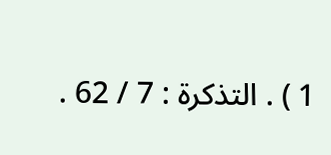1 ) . التذكرة : 7 / 62 .